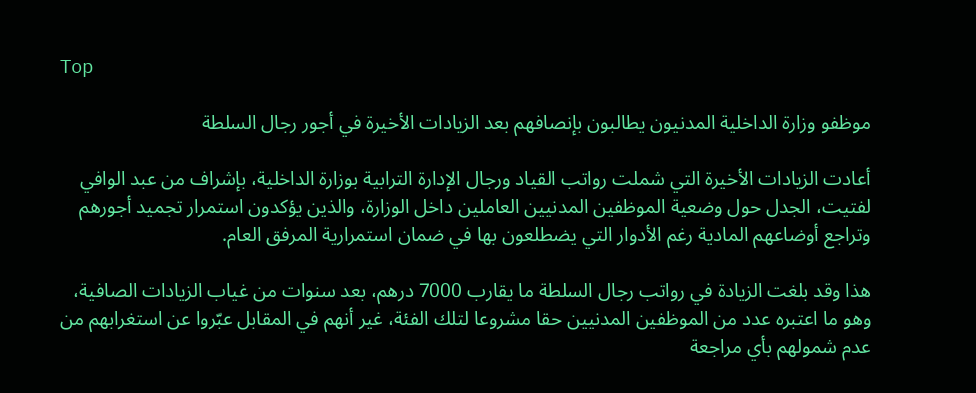Top

موظفو وزارة الداخلية المدنيون يطالبون بإنصافهم بعد الزيادات الأخيرة في أجور رجال السلطة

أعادت الزيادات الأخيرة التي شملت رواتب القياد ورجال الإدارة الترابية بوزارة الداخلية، بإشراف من عبد الوافي لفتيت، الجدل حول وضعية الموظفين المدنيين العاملين داخل الوزارة، والذين يؤكدون استمرار تجميد أجورهم وتراجع أوضاعهم المادية رغم الأدوار التي يضطلعون بها في ضمان استمرارية المرفق العام.

هذا وقد بلغت الزيادة في رواتب رجال السلطة ما يقارب 7000 درهم، بعد سنوات من غياب الزيادات الصافية، وهو ما اعتبره عدد من الموظفين المدنيين حقا مشروعا لتلك الفئة، غير أنهم في المقابل عبّروا عن استغرابهم من عدم شمولهم بأي مراجعة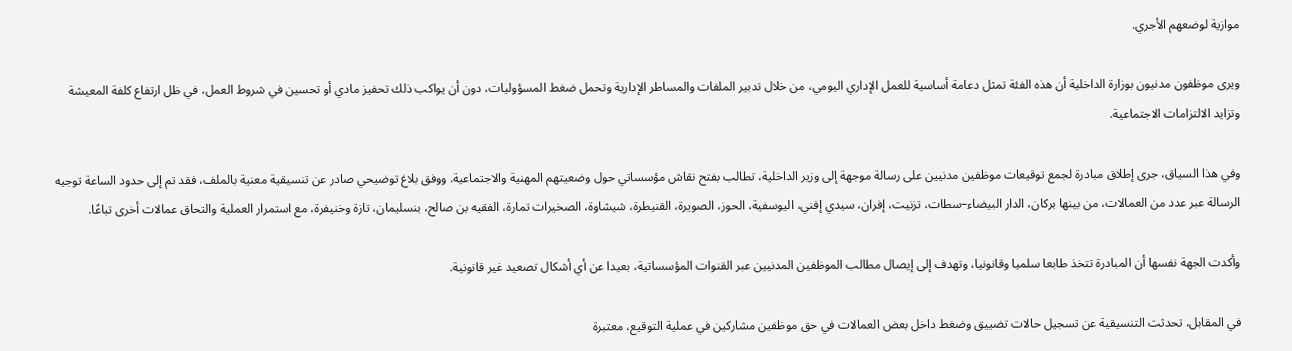موازية لوضعهم الأجري.

ويرى موظفون مدنيون بوزارة الداخلية أن هذه الفئة تمثل دعامة أساسية للعمل الإداري اليومي، من خلال تدبير الملفات والمساطر الإدارية وتحمل ضغط المسؤوليات، دون أن يواكب ذلك تحفيز مادي أو تحسين في شروط العمل، في ظل ارتفاع كلفة المعيشة وتزايد الالتزامات الاجتماعية.

وفي هذا السياق، جرى إطلاق مبادرة لجمع توقيعات موظفين مدنيين على رسالة موجهة إلى وزير الداخلية، تطالب بفتح نقاش مؤسساتي حول وضعيتهم المهنية والاجتماعية. ووفق بلاغ توضيحي صادر عن تنسيقية معنية بالملف، فقد تم إلى حدود الساعة توجيه الرسالة عبر عدد من العمالات، من بينها بركان، الدار البيضاء–سطات، تزنيت، إفران، سيدي إفني، اليوسفية، الحوز، الصويرة، القنيطرة، شيشاوة، الصخيرات تمارة، الفقيه بن صالح، بنسليمان، تازة وخنيفرة، مع استمرار العملية والتحاق عمالات أخرى تباعًا.

وأكدت الجهة نفسها أن المبادرة تتخذ طابعا سلميا وقانونيا، وتهدف إلى إيصال مطالب الموظفين المدنيين عبر القنوات المؤسساتية، بعيدا عن أي أشكال تصعيد غير قانونية.

في المقابل، تحدثت التنسيقية عن تسجيل حالات تضييق وضغط داخل بعض العمالات في حق موظفين مشاركين في عملية التوقيع، معتبرة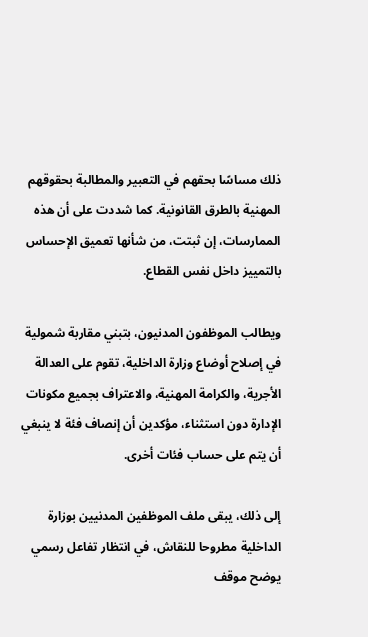ذلك مساسًا بحقهم في التعبير والمطالبة بحقوقهم المهنية بالطرق القانونية. كما شددت على أن هذه الممارسات، إن ثبتت، من شأنها تعميق الإحساس بالتمييز داخل نفس القطاع.

ويطالب الموظفون المدنيون، بتبني مقاربة شمولية في إصلاح أوضاع وزارة الداخلية، تقوم على العدالة الأجرية، والكرامة المهنية، والاعتراف بجميع مكونات الإدارة دون استثناء، مؤكدين أن إنصاف فئة لا ينبغي أن يتم على حساب فئات أخرى.

إلى ذلك، يبقى ملف الموظفين المدنيين بوزارة الداخلية مطروحا للنقاش، في انتظار تفاعل رسمي يوضح موقف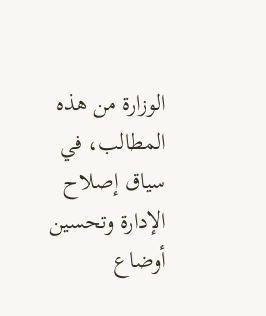الوزارة من هذه المطالب، في سياق إصلاح الإدارة وتحسين أوضاع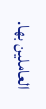العاملين بها.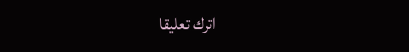اترك تعليقا